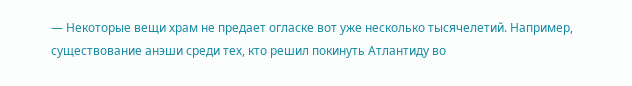— Некоторые вещи храм не предает огласке вот уже несколько тысячелетий. Например, существование анэши среди тех, кто решил покинуть Атлантиду во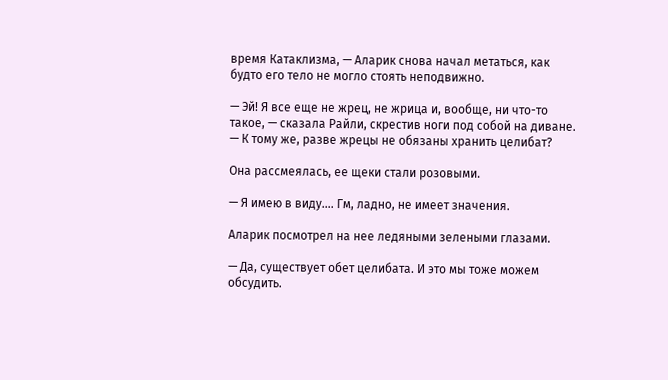время Катаклизма, — Аларик снова начал метаться, как будто его тело не могло стоять неподвижно.

— Эй! Я все еще не жрец, не жрица и, вообще, ни что-то такое, — сказала Райли, скрестив ноги под собой на диване. — К тому же, разве жрецы не обязаны хранить целибат?

Она рассмеялась, ее щеки стали розовыми.

— Я имею в виду…. Гм, ладно, не имеет значения.

Аларик посмотрел на нее ледяными зелеными глазами.

— Да, существует обет целибата. И это мы тоже можем обсудить.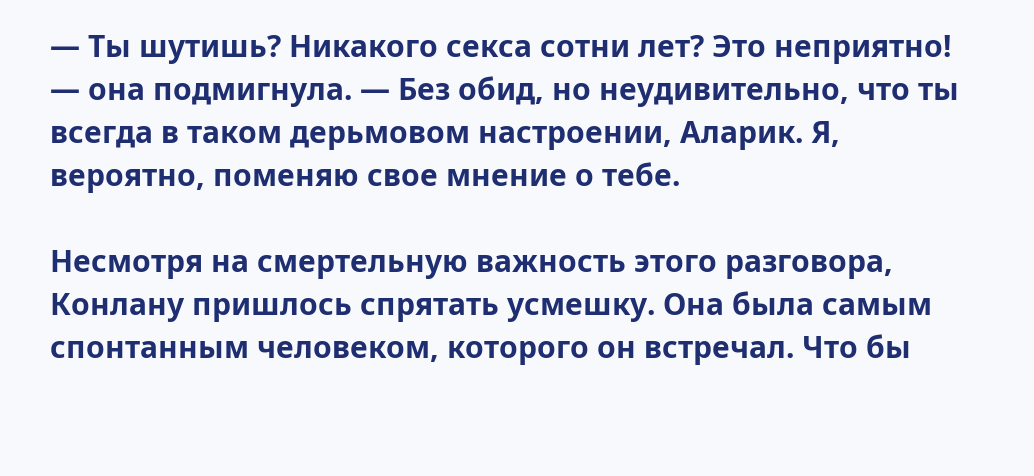— Ты шутишь? Никакого секса сотни лет? Это неприятно! — она подмигнула. — Без обид, но неудивительно, что ты всегда в таком дерьмовом настроении, Аларик. Я, вероятно, поменяю свое мнение о тебе.

Несмотря на смертельную важность этого разговора, Конлану пришлось спрятать усмешку. Она была самым спонтанным человеком, которого он встречал. Что бы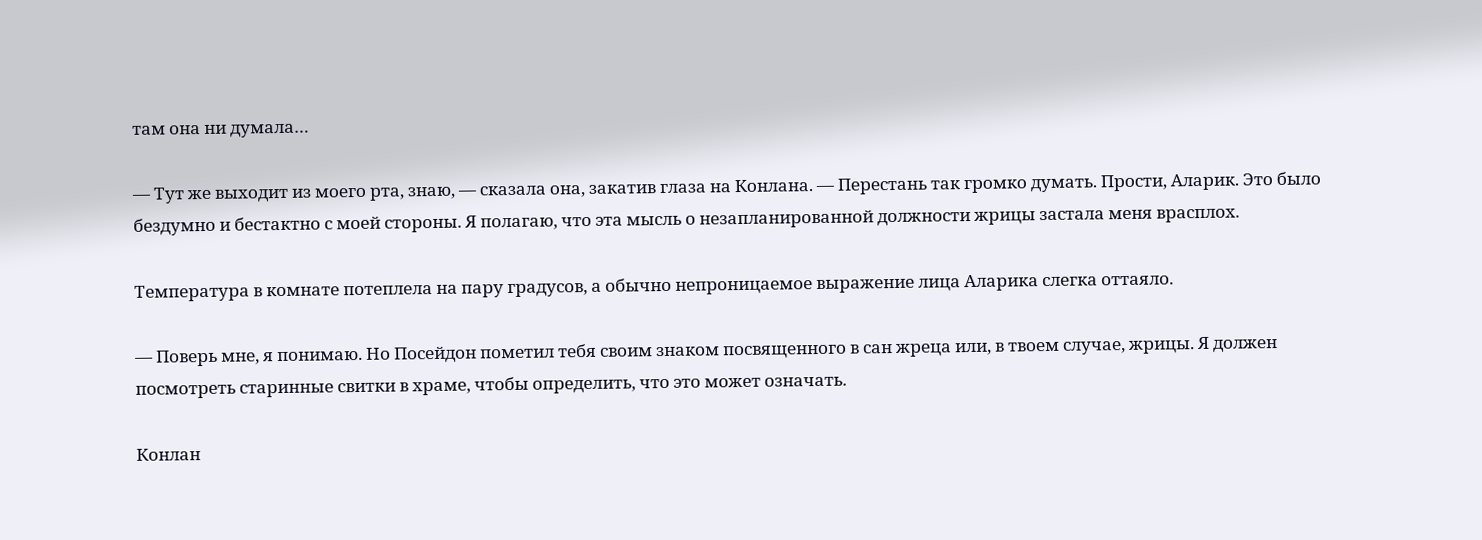там она ни думала…

— Тут же выходит из моего рта, знаю, — сказала она, закатив глаза на Конлана. — Перестань так громко думать. Прости, Аларик. Это было бездумно и бестактно с моей стороны. Я полагаю, что эта мысль о незапланированной должности жрицы застала меня врасплох.

Температура в комнате потеплела на пару градусов, а обычно непроницаемое выражение лица Аларика слегка оттаяло.

— Поверь мне, я понимаю. Но Посейдон пометил тебя своим знаком посвященного в сан жреца или, в твоем случае, жрицы. Я должен посмотреть старинные свитки в храме, чтобы определить, что это может означать.

Конлан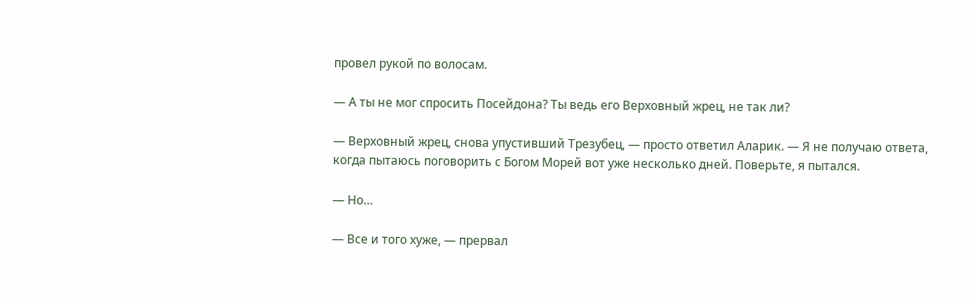провел рукой по волосам.

— А ты не мог спросить Посейдона? Ты ведь его Верховный жрец, не так ли?

— Верховный жрец, снова упустивший Трезубец, — просто ответил Аларик. — Я не получаю ответа, когда пытаюсь поговорить с Богом Морей вот уже несколько дней. Поверьте, я пытался.

— Но…

— Все и того хуже, — прервал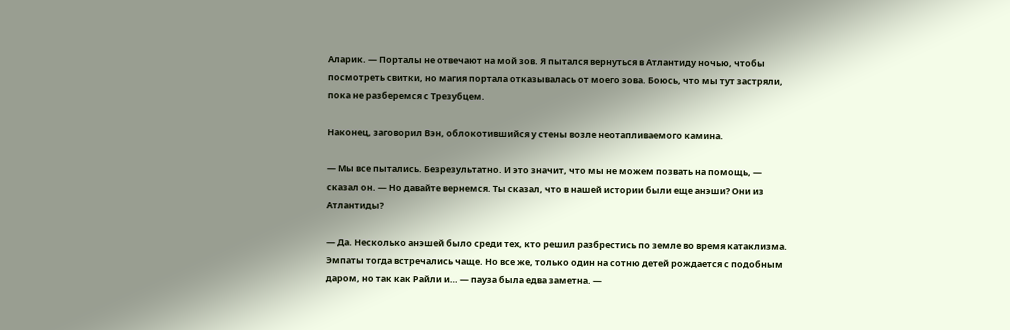Аларик. — Порталы не отвечают на мой зов. Я пытался вернуться в Атлантиду ночью, чтобы посмотреть свитки, но магия портала отказывалась от моего зова. Боюсь, что мы тут застряли, пока не разберемся с Трезубцем.

Наконец, заговорил Вэн, облокотившийся у стены возле неотапливаемого камина.

— Мы все пытались. Безрезультатно. И это значит, что мы не можем позвать на помощь, — сказал он. — Но давайте вернемся. Ты сказал, что в нашей истории были еще анэши? Они из Атлантиды?

— Да. Несколько анэшей было среди тех, кто решил разбрестись по земле во время катаклизма. Эмпаты тогда встречались чаще. Но все же, только один на сотню детей рождается с подобным даром, но так как Райли и… — пауза была едва заметна. —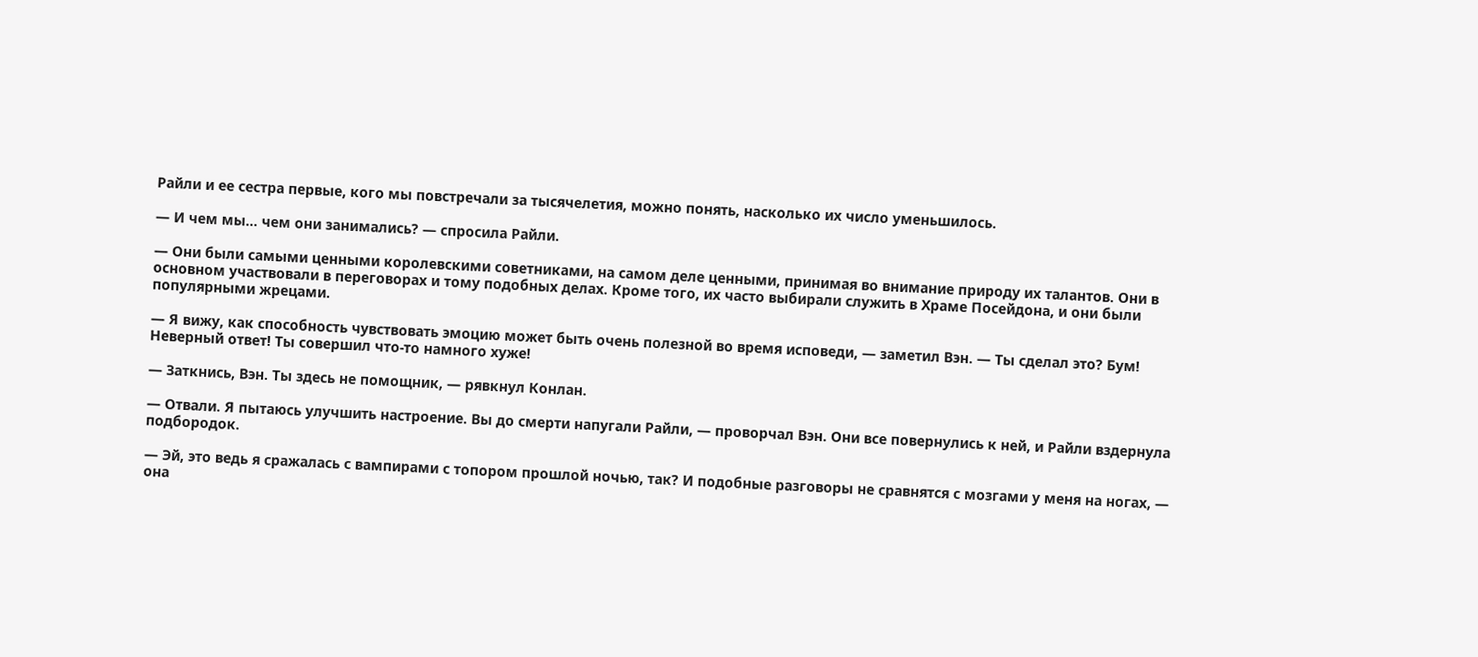Райли и ее сестра первые, кого мы повстречали за тысячелетия, можно понять, насколько их число уменьшилось.

— И чем мы… чем они занимались? — спросила Райли.

— Они были самыми ценными королевскими советниками, на самом деле ценными, принимая во внимание природу их талантов. Они в основном участвовали в переговорах и тому подобных делах. Кроме того, их часто выбирали служить в Храме Посейдона, и они были популярными жрецами.

— Я вижу, как способность чувствовать эмоцию может быть очень полезной во время исповеди, — заметил Вэн. — Ты сделал это? Бум! Неверный ответ! Ты совершил что-то намного хуже!

— Заткнись, Вэн. Ты здесь не помощник, — рявкнул Конлан.

— Отвали. Я пытаюсь улучшить настроение. Вы до смерти напугали Райли, — проворчал Вэн. Они все повернулись к ней, и Райли вздернула подбородок.

— Эй, это ведь я сражалась с вампирами с топором прошлой ночью, так? И подобные разговоры не сравнятся с мозгами у меня на ногах, — она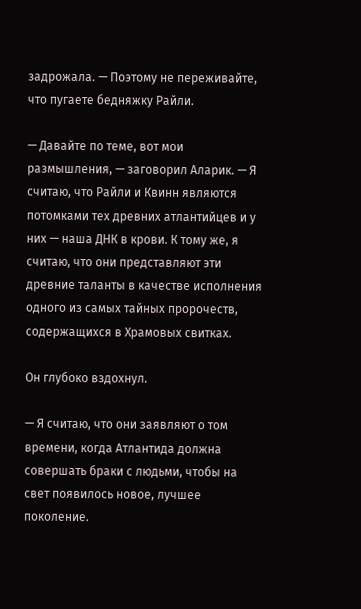задрожала. — Поэтому не переживайте, что пугаете бедняжку Райли.

— Давайте по теме, вот мои размышления, — заговорил Аларик. — Я считаю, что Райли и Квинн являются потомками тех древних атлантийцев и у них — наша ДНК в крови. К тому же, я считаю, что они представляют эти древние таланты в качестве исполнения одного из самых тайных пророчеств, содержащихся в Храмовых свитках.

Он глубоко вздохнул.

— Я считаю, что они заявляют о том времени, когда Атлантида должна совершать браки с людьми, чтобы на свет появилось новое, лучшее поколение.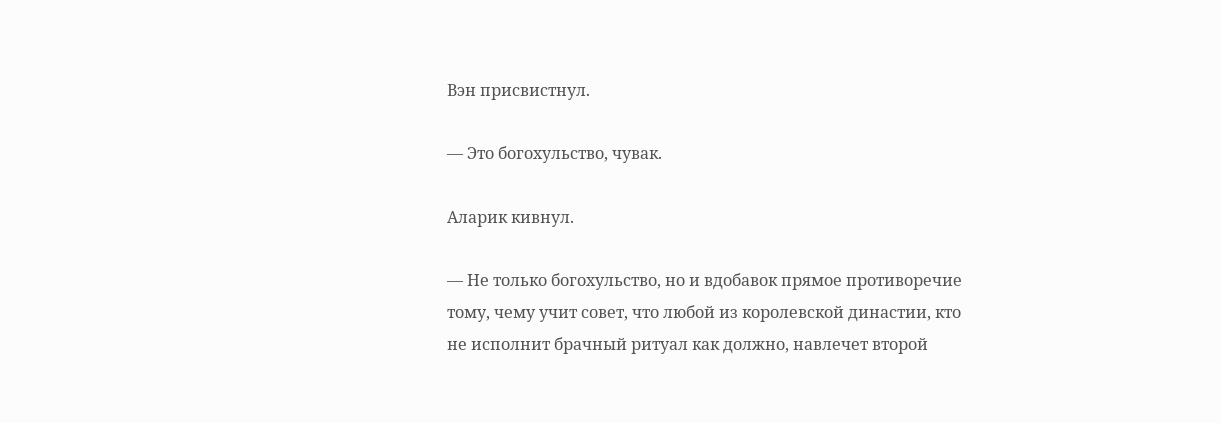Вэн присвистнул.

— Это богохульство, чувак.

Аларик кивнул.

— Не только богохульство, но и вдобавок прямое противоречие тому, чему учит совет, что любой из королевской династии, кто не исполнит брачный ритуал как должно, навлечет второй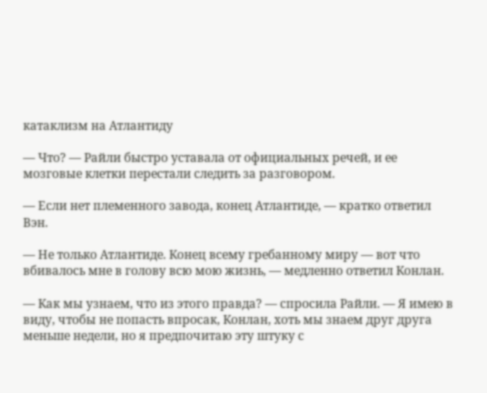катаклизм на Атлантиду

— Что? — Райли быстро уставала от официальных речей, и ее мозговые клетки перестали следить за разговором.

— Если нет племенного завода, конец Атлантиде, — кратко ответил Вэн.

— Не только Атлантиде. Конец всему гребанному миру — вот что вбивалось мне в голову всю мою жизнь, — медленно ответил Конлан.

— Как мы узнаем, что из этого правда? — спросила Райли. — Я имею в виду, чтобы не попасть впросак, Конлан, хоть мы знаем друг друга меньше недели, но я предпочитаю эту штуку с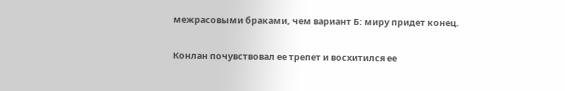межрасовыми браками, чем вариант Б: миру придет конец.

Конлан почувствовал ее трепет и восхитился ее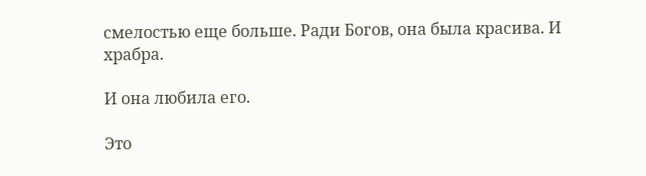смелостью еще больше. Ради Богов, она была красива. И храбра.

И она любила его.

Это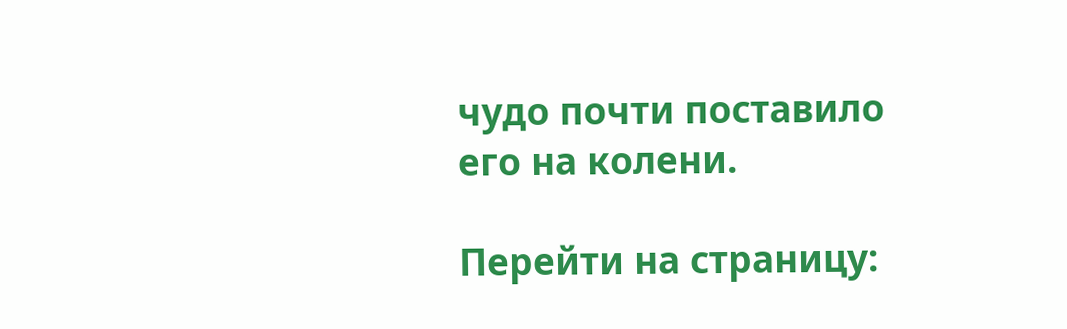чудо почти поставило его на колени.

Перейти на страницу: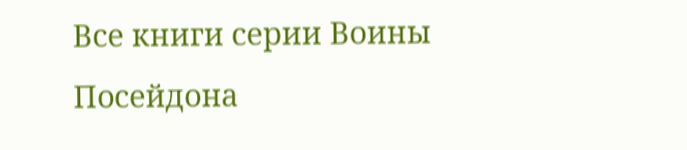Все книги серии Воины Посейдона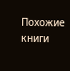Похожие книги